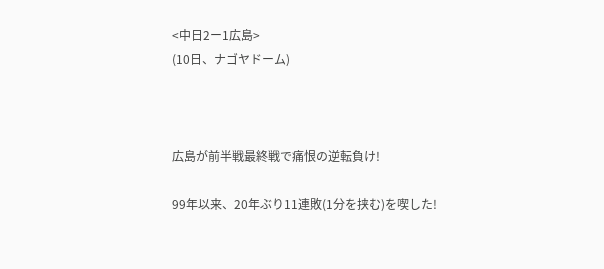<中日2ー1広島>
(10日、ナゴヤドーム)



広島が前半戦最終戦で痛恨の逆転負け!

99年以来、20年ぶり11連敗(1分を挟む)を喫した!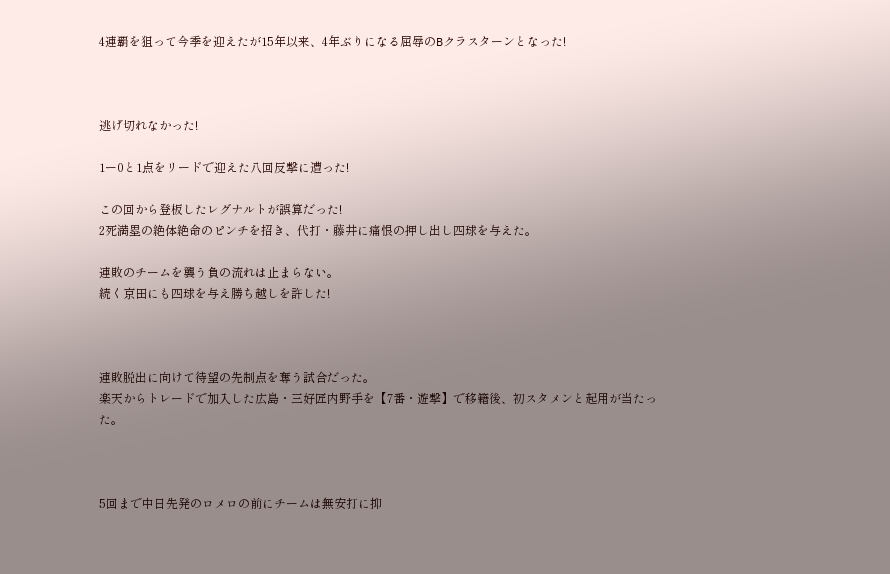4連覇を狙って今季を迎えたが15年以来、4年ぶりになる屈辱のBクラスターンとなった!



逃げ切れなかった!

1ー0と1点をリードで迎えた八回反撃に遭った!

この回から登板したレグナルトが誤算だった!
2死満塁の絶体絶命のピンチを招き、代打・藤井に痛恨の押し出し四球を与えた。

連敗のチームを襲う負の流れは止まらない。
続く京田にも四球を与え勝ち越しを許した!



連敗脱出に向けて待望の先制点を奪う試合だった。
楽天からトレードで加入した広島・三好匠内野手を【7番・遊撃】で移籍後、初スタメンと起用が当たった。



5回まで中日先発のロメロの前にチームは無安打に抑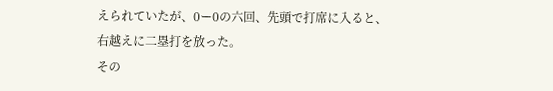えられていたが、0ー0の六回、先頭で打席に入ると、右越えに二塁打を放った。
その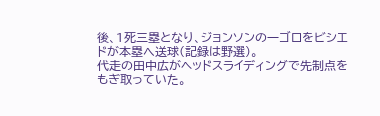後、1死三塁となり、ジョンソンの一ゴロをビシエドが本塁へ送球(記録は野選)。
代走の田中広がヘッドスライディングで先制点をもぎ取っていた。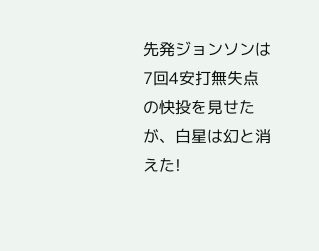先発ジョンソンは7回4安打無失点の快投を見せたが、白星は幻と消えた!